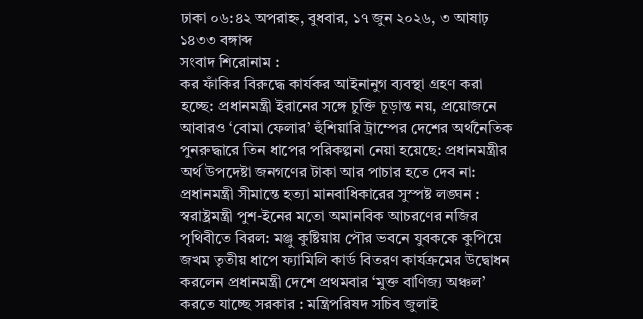ঢাকা ০৬:৪২ অপরাহ্ন, বুধবার, ১৭ জুন ২০২৬, ৩ আষাঢ় ১৪৩৩ বঙ্গাব্দ
সংবাদ শিরোনাম :
কর ফাঁকির বিরুদ্ধে কার্যকর আইনানুগ ব্যবস্থা গ্রহণ করা হচ্ছে: প্রধানমন্ত্রী ইরানের সঙ্গে চুক্তি চূড়ান্ত নয়, প্রয়োজনে আবারও ‘বোমা ফেলার’ হুঁশিয়ারি ট্রাম্পের দেশের অর্থনৈতিক পুনরুদ্ধারে তিন ধাপের পরিকল্পনা নেয়া হয়েছে: প্রধানমন্ত্রীর অর্থ উপদেষ্টা জনগণের টাকা আর পাচার হতে দেব না: প্রধানমন্ত্রী সীমান্তে হত্যা মানবাধিকারের সুস্পষ্ট লঙ্ঘন : স্বরাষ্ট্রমন্ত্রী পুশ-ইনের মতো অমানবিক আচরণের নজির পৃথিবীতে বিরল: মঞ্জু কুষ্টিয়ায় পৌর ভবনে যুবককে কুপিয়ে জখম তৃতীয় ধাপে ফ্যামিলি কার্ড বিতরণ কার্যক্রমের উদ্বোধন করলেন প্রধানমন্ত্রী দেশে প্রথমবার ‘মুক্ত বাণিজ্য অঞ্চল’ করতে যাচ্ছে সরকার : মন্ত্রিপরিষদ সচিব জুলাই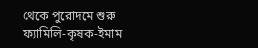থেকে পুরোদমে শুরু ফ্যামিলি-কৃষক-ইমাম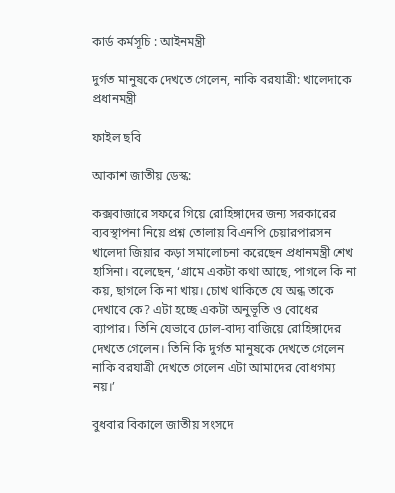কার্ড কর্মসূচি : আইনমন্ত্রী

দুর্গত মানুষকে দেখতে গেলেন, নাকি বরযাত্রী: খালেদাকে প্রধানমন্ত্রী

ফাইল ছবি

আকাশ জাতীয় ডেস্ক:

কক্সবাজারে সফরে গিয়ে রোহিঙ্গাদের জন্য সরকারের ব্যবস্থাপনা নিয়ে প্রশ্ন তোলায় বিএনপি চেয়ারপারসন খালেদা জিয়ার কড়া সমালোচনা করেছেন প্রধানমন্ত্রী শেখ হাসিনা। বলেছেন, ‘গ্রামে একটা কথা আছে, পাগলে কি না কয়, ছাগলে কি না খায়। চোখ থাকিতে যে অন্ধ তাকে দেখাবে কে? এটা হচ্ছে একটা অনুভূতি ও বোধের ব্যাপার। তিনি যেভাবে ঢোল-বাদ্য বাজিয়ে রোহিঙ্গাদের দেখতে গেলেন। তিনি কি দুর্গত মানুষকে দেখতে গেলেন নাকি বরযাত্রী দেখতে গেলেন এটা আমাদের বোধগম্য নয়।’

বুধবার বিকালে জাতীয় সংসদে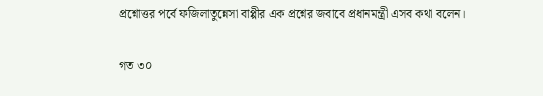প্রশ্নোত্তর পর্বে ফজিলাতুন্নেসা বাপ্পীর এক প্রশ্নের জবাবে প্রধানমন্ত্রী এসব কথা বলেন।

গত ৩০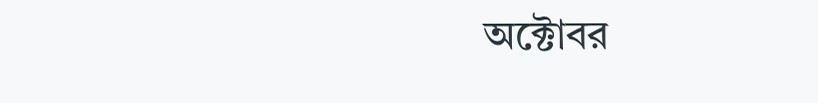অক্টোবর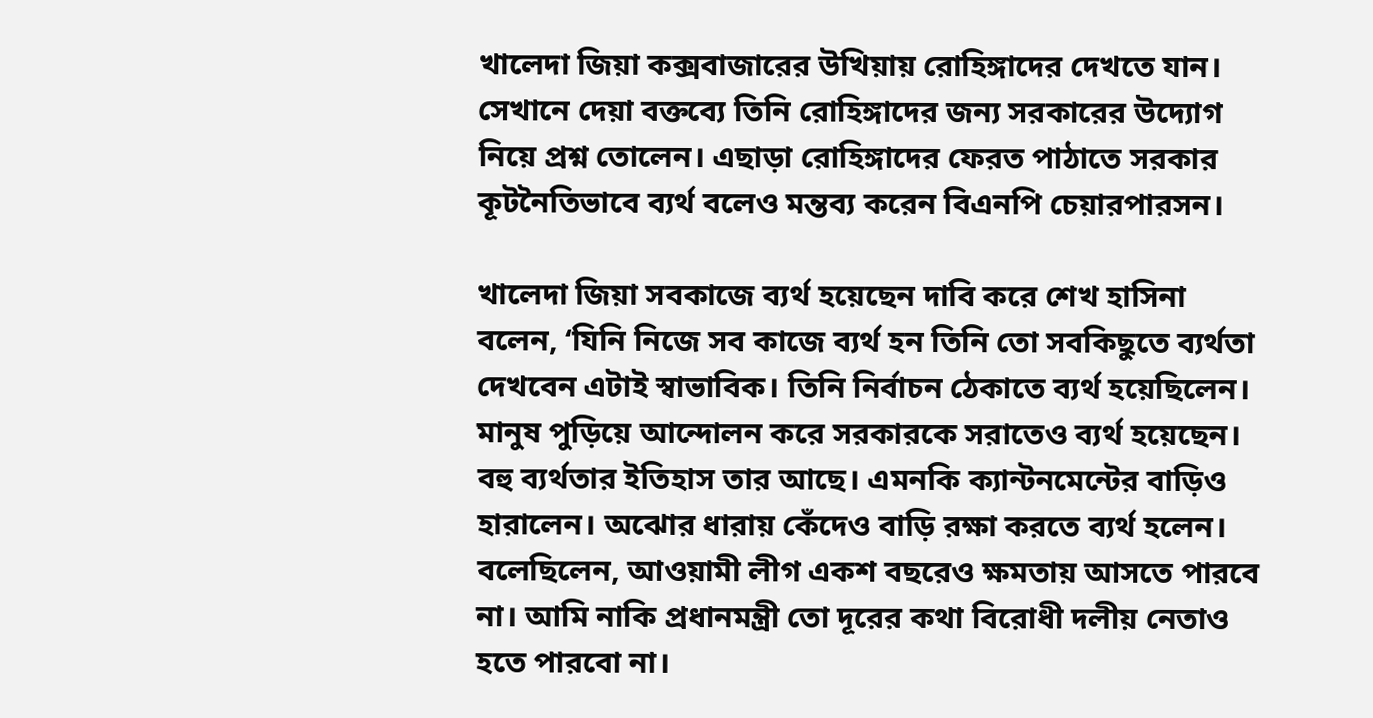খালেদা জিয়া কক্সবাজারের উখিয়ায় রোহিঙ্গাদের দেখতে যান। সেখানে দেয়া বক্তব্যে তিনি রোহিঙ্গাদের জন্য সরকারের উদ্যোগ নিয়ে প্রশ্ন তোলেন। এছাড়া রোহিঙ্গাদের ফেরত পাঠাতে সরকার কূটনৈতিভাবে ব্যর্থ বলেও মন্তব্য করেন বিএনপি চেয়ারপারসন।

খালেদা জিয়া সবকাজে ব্যর্থ হয়েছেন দাবি করে শেখ হাসিনা বলেন, ‘যিনি নিজে সব কাজে ব্যর্থ হন তিনি তো সবকিছুতে ব্যর্থতা দেখবেন এটাই স্বাভাবিক। তিনি নির্বাচন ঠেকাতে ব্যর্থ হয়েছিলেন। মানুষ পুড়িয়ে আন্দোলন করে সরকারকে সরাতেও ব্যর্থ হয়েছেন। বহু ব্যর্থতার ইতিহাস তার আছে। এমনকি ক্যান্টনমেন্টের বাড়িও হারালেন। অঝোর ধারায় কেঁদেও বাড়ি রক্ষা করতে ব্যর্থ হলেন। বলেছিলেন, আওয়ামী লীগ একশ বছরেও ক্ষমতায় আসতে পারবে না। আমি নাকি প্রধানমন্ত্রী তো দূরের কথা বিরোধী দলীয় নেতাও হতে পারবো না।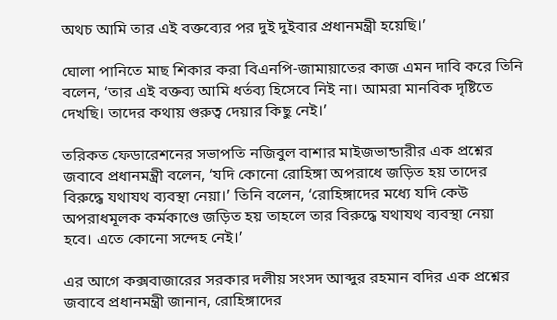অথচ আমি তার এই বক্তব্যের পর দুই দুইবার প্রধানমন্ত্রী হয়েছি।’

ঘোলা পানিতে মাছ শিকার করা বিএনপি-জামায়াতের কাজ এমন দাবি করে তিনি বলেন, ‘তার এই বক্তব্য আমি ধর্তব্য হিসেবে নিই না। আমরা মানবিক দৃষ্টিতে দেখছি। তাদের কথায় গুরুত্ব দেয়ার কিছু নেই।’

তরিকত ফেডারেশনের সভাপতি নজিবুল বাশার মাইজভান্ডারীর এক প্রশ্নের জবাবে প্রধানমন্ত্রী বলেন, ‘যদি কোনো রোহিঙ্গা অপরাধে জড়িত হয় তাদের বিরুদ্ধে যথাযথ ব্যবস্থা নেয়া।’ তিনি বলেন, ‘রোহিঙ্গাদের মধ্যে যদি কেউ অপরাধমূলক কর্মকাণ্ডে জড়িত হয় তাহলে তার বিরুদ্ধে যথাযথ ব্যবস্থা নেয়া হবে। এতে কোনো সন্দেহ নেই।’

এর আগে কক্সবাজারের সরকার দলীয় সংসদ আব্দুর রহমান বদির এক প্রশ্নের জবাবে প্রধানমন্ত্রী জানান, রোহিঙ্গাদের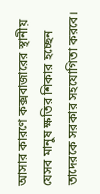আসার কারণে কক্সবাজারের স্থানীয় যেসব মানুষ ক্ষতির শিকার হচ্ছেন তাদেরকে সরকার সহযোগিতা করবে।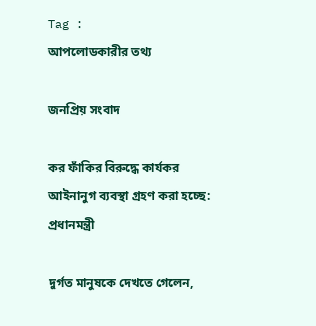Tag :
আপলোডকারীর তথ্য

জনপ্রিয় সংবাদ

কর ফাঁকির বিরুদ্ধে কার্যকর আইনানুগ ব্যবস্থা গ্রহণ করা হচ্ছে: প্রধানমন্ত্রী

দুর্গত মানুষকে দেখতে গেলেন,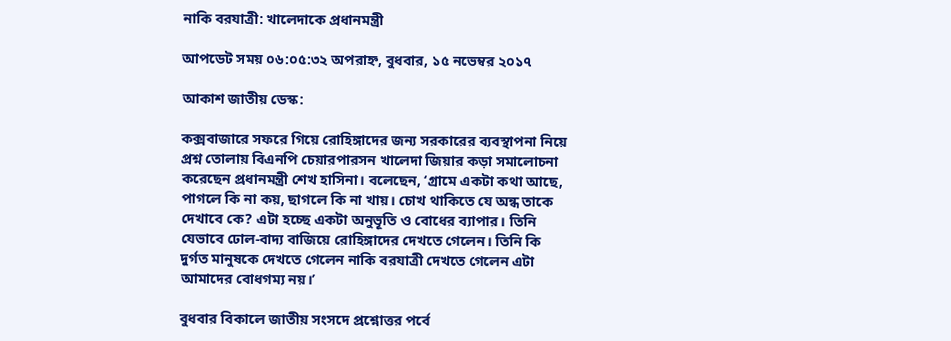নাকি বরযাত্রী: খালেদাকে প্রধানমন্ত্রী

আপডেট সময় ০৬:০৫:৩২ অপরাহ্ন, বুধবার, ১৫ নভেম্বর ২০১৭

আকাশ জাতীয় ডেস্ক:

কক্সবাজারে সফরে গিয়ে রোহিঙ্গাদের জন্য সরকারের ব্যবস্থাপনা নিয়ে প্রশ্ন তোলায় বিএনপি চেয়ারপারসন খালেদা জিয়ার কড়া সমালোচনা করেছেন প্রধানমন্ত্রী শেখ হাসিনা। বলেছেন, ‘গ্রামে একটা কথা আছে, পাগলে কি না কয়, ছাগলে কি না খায়। চোখ থাকিতে যে অন্ধ তাকে দেখাবে কে? এটা হচ্ছে একটা অনুভূতি ও বোধের ব্যাপার। তিনি যেভাবে ঢোল-বাদ্য বাজিয়ে রোহিঙ্গাদের দেখতে গেলেন। তিনি কি দুর্গত মানুষকে দেখতে গেলেন নাকি বরযাত্রী দেখতে গেলেন এটা আমাদের বোধগম্য নয়।’

বুধবার বিকালে জাতীয় সংসদে প্রশ্নোত্তর পর্বে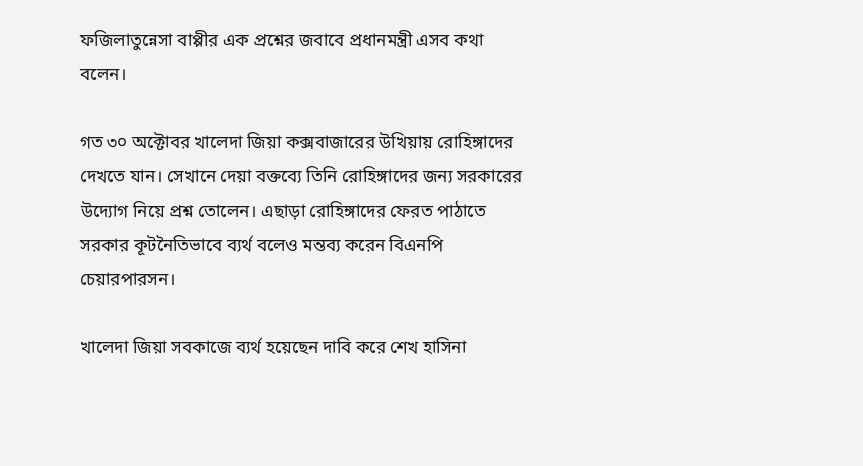ফজিলাতুন্নেসা বাপ্পীর এক প্রশ্নের জবাবে প্রধানমন্ত্রী এসব কথা বলেন।

গত ৩০ অক্টোবর খালেদা জিয়া কক্সবাজারের উখিয়ায় রোহিঙ্গাদের দেখতে যান। সেখানে দেয়া বক্তব্যে তিনি রোহিঙ্গাদের জন্য সরকারের উদ্যোগ নিয়ে প্রশ্ন তোলেন। এছাড়া রোহিঙ্গাদের ফেরত পাঠাতে সরকার কূটনৈতিভাবে ব্যর্থ বলেও মন্তব্য করেন বিএনপি চেয়ারপারসন।

খালেদা জিয়া সবকাজে ব্যর্থ হয়েছেন দাবি করে শেখ হাসিনা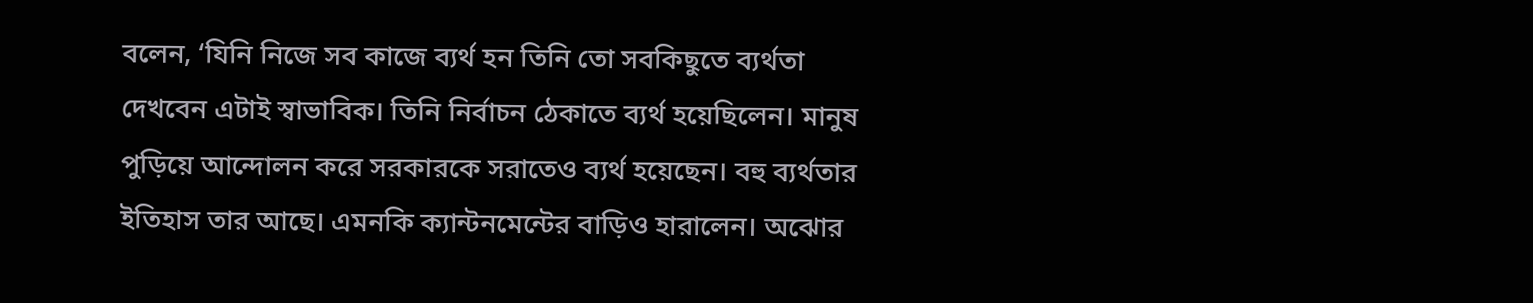বলেন, ‘যিনি নিজে সব কাজে ব্যর্থ হন তিনি তো সবকিছুতে ব্যর্থতা দেখবেন এটাই স্বাভাবিক। তিনি নির্বাচন ঠেকাতে ব্যর্থ হয়েছিলেন। মানুষ পুড়িয়ে আন্দোলন করে সরকারকে সরাতেও ব্যর্থ হয়েছেন। বহু ব্যর্থতার ইতিহাস তার আছে। এমনকি ক্যান্টনমেন্টের বাড়িও হারালেন। অঝোর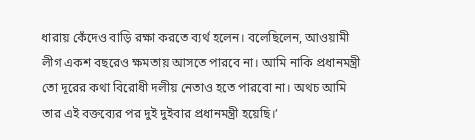ধারায় কেঁদেও বাড়ি রক্ষা করতে ব্যর্থ হলেন। বলেছিলেন, আওয়ামী লীগ একশ বছরেও ক্ষমতায় আসতে পারবে না। আমি নাকি প্রধানমন্ত্রী তো দূরের কথা বিরোধী দলীয় নেতাও হতে পারবো না। অথচ আমি তার এই বক্তব্যের পর দুই দুইবার প্রধানমন্ত্রী হয়েছি।’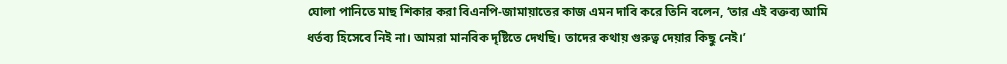ঘোলা পানিতে মাছ শিকার করা বিএনপি-জামায়াতের কাজ এমন দাবি করে তিনি বলেন, ‘তার এই বক্তব্য আমি ধর্তব্য হিসেবে নিই না। আমরা মানবিক দৃষ্টিতে দেখছি। তাদের কথায় গুরুত্ব দেয়ার কিছু নেই।’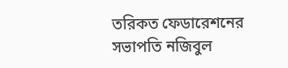তরিকত ফেডারেশনের সভাপতি নজিবুল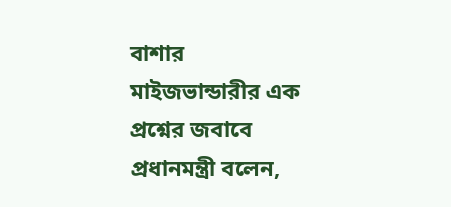বাশার মাইজভান্ডারীর এক প্রশ্নের জবাবে প্রধানমন্ত্রী বলেন,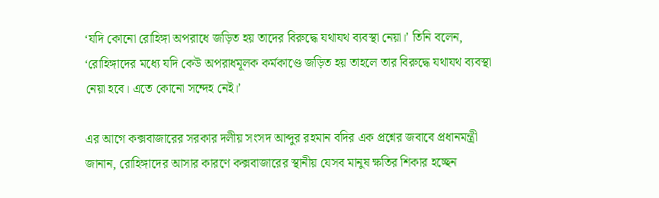‘যদি কোনো রোহিঙ্গা অপরাধে জড়িত হয় তাদের বিরুদ্ধে যথাযথ ব্যবস্থা নেয়া।’ তিনি বলেন, ‘রোহিঙ্গাদের মধ্যে যদি কেউ অপরাধমূলক কর্মকাণ্ডে জড়িত হয় তাহলে তার বিরুদ্ধে যথাযথ ব্যবস্থা নেয়া হবে। এতে কোনো সন্দেহ নেই।’

এর আগে কক্সবাজারের সরকার দলীয় সংসদ আব্দুর রহমান বদির এক প্রশ্নের জবাবে প্রধানমন্ত্রী জানান, রোহিঙ্গাদের আসার কারণে কক্সবাজারের স্থানীয় যেসব মানুষ ক্ষতির শিকার হচ্ছেন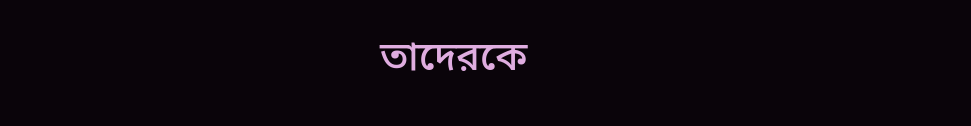তাদেরকে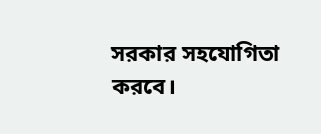সরকার সহযোগিতা করবে।